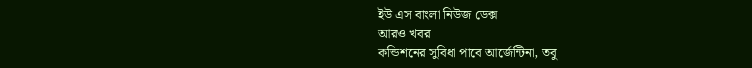ইউ এস বাংলা নিউজ ডেক্স
আরও খবর
কন্ডিশনের সুবিধা পাবে আর্জেন্টিনা, তবু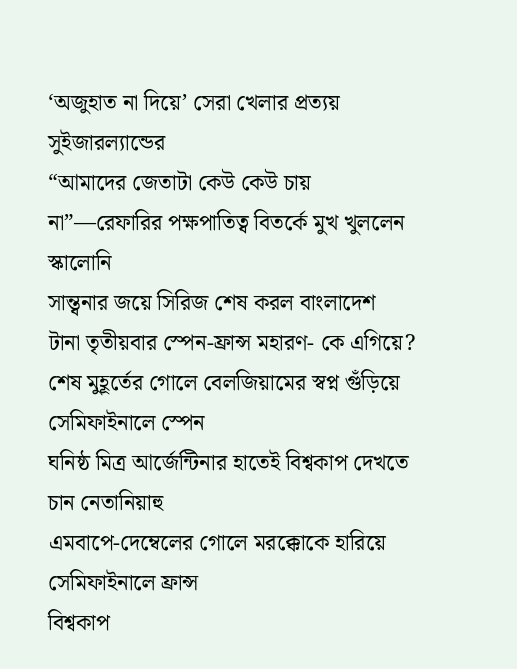‘অজুহাত না দিয়ে’ সেরা খেলার প্রত্যয় সুইজারল্যান্ডের
“আমাদের জেতাটা কেউ কেউ চায় না”—রেফারির পক্ষপাতিত্ব বিতর্কে মুখ খুললেন স্কালোনি
সান্ত্বনার জয়ে সিরিজ শেষ করল বাংলাদেশ
টানা তৃতীয়বার স্পেন-ফ্রান্স মহারণ- কে এগিয়ে?
শেষ মুহূর্তের গোলে বেলজিয়ামের স্বপ্ন গুঁড়িয়ে সেমিফাইনালে স্পেন
ঘনিষ্ঠ মিত্র আর্জেন্টিনার হাতেই বিশ্বকাপ দেখতে চান নেতানিয়াহু
এমবাপে-দেম্বেলের গোলে মরক্কোকে হারিয়ে সেমিফাইনালে ফ্রান্স
বিশ্বকাপ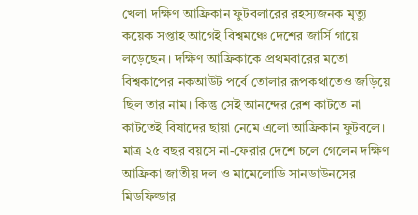খেলা দক্ষিণ আফ্রিকান ফুটবলারের রহস্যজনক মৃত্যু
কয়েক সপ্তাহ আগেই বিশ্বমঞ্চে দেশের জার্সি গায়ে লড়েছেন। দক্ষিণ আফ্রিকাকে প্রথমবারের মতো বিশ্বকাপের নকআউট পর্বে তোলার রূপকথাতেও জড়িয়ে ছিল তার নাম। কিন্তু সেই আনন্দের রেশ কাটতে না কাটতেই বিষাদের ছায়া নেমে এলো আফ্রিকান ফুটবলে। মাত্র ২৫ বছর বয়সে না-ফেরার দেশে চলে গেলেন দক্ষিণ আফ্রিকা জাতীয় দল ও মামেলোডি সানডাউনসের মিডফিল্ডার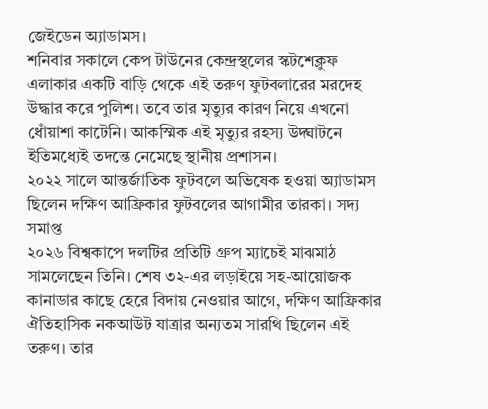জেইডেন অ্যাডামস।
শনিবার সকালে কেপ টাউনের কেন্দ্রস্থলের স্কটশেক্লুফ এলাকার একটি বাড়ি থেকে এই তরুণ ফুটবলারের মরদেহ উদ্ধার করে পুলিশ। তবে তার মৃত্যুর কারণ নিয়ে এখনো ধোঁয়াশা কাটেনি। আকস্মিক এই মৃত্যুর রহস্য উদ্ঘাটনে ইতিমধ্যেই তদন্তে নেমেছে স্থানীয় প্রশাসন।
২০২২ সালে আন্তর্জাতিক ফুটবলে অভিষেক হওয়া অ্যাডামস ছিলেন দক্ষিণ আফ্রিকার ফুটবলের আগামীর তারকা। সদ্য সমাপ্ত
২০২৬ বিশ্বকাপে দলটির প্রতিটি গ্রুপ ম্যাচেই মাঝমাঠ সামলেছেন তিনি। শেষ ৩২-এর লড়াইয়ে সহ-আয়োজক কানাডার কাছে হেরে বিদায় নেওয়ার আগে, দক্ষিণ আফ্রিকার ঐতিহাসিক নকআউট যাত্রার অন্যতম সারথি ছিলেন এই তরুণ। তার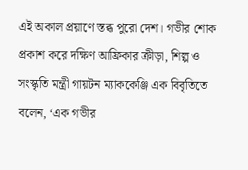এই অকাল প্রয়াণে স্তব্ধ পুরো দেশ। গভীর শোক প্রকাশ করে দক্ষিণ আফ্রিকার ক্রীড়া, শিল্প ও সংস্কৃতি মন্ত্রী গায়টন ম্যাককেঞ্জি এক বিবৃতিতে বলেন, ‘এক গভীর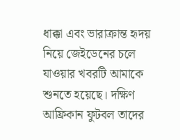ধাক্কা এবং ভারাক্রান্ত হৃদয় নিয়ে জেইডেনের চলে যাওয়ার খবরটি আমাকে শুনতে হয়েছে। দক্ষিণ আফ্রিকান ফুটবল তাদের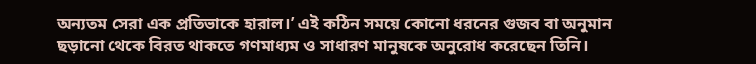অন্যতম সেরা এক প্রতিভাকে হারাল।’ এই কঠিন সময়ে কোনো ধরনের গুজব বা অনুমান ছড়ানো থেকে বিরত থাকতে গণমাধ্যম ও সাধারণ মানুষকে অনুরোধ করেছেন তিনি।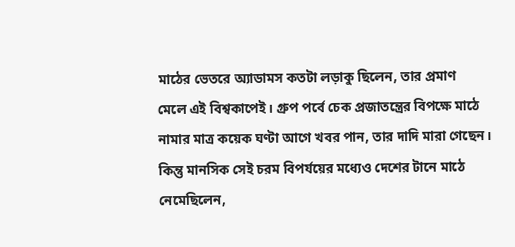মাঠের ভেতরে অ্যাডামস কতটা লড়াকু ছিলেন, তার প্রমাণ
মেলে এই বিশ্বকাপেই। গ্রুপ পর্বে চেক প্রজাতন্ত্রের বিপক্ষে মাঠে নামার মাত্র কয়েক ঘণ্টা আগে খবর পান, তার দাদি মারা গেছেন। কিন্তু মানসিক সেই চরম বিপর্যয়ের মধ্যেও দেশের টানে মাঠে নেমেছিলেন,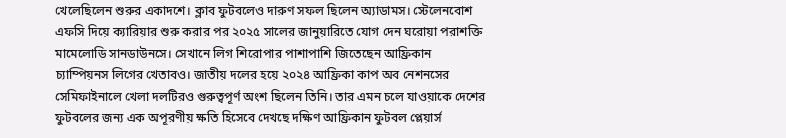খেলেছিলেন শুরুর একাদশে। ক্লাব ফুটবলেও দারুণ সফল ছিলেন অ্যাডামস। স্টেলেনবোশ এফসি দিয়ে ক্যারিয়ার শুরু করার পর ২০২৫ সালের জানুয়ারিতে যোগ দেন ঘরোয়া পরাশক্তি মামেলোডি সানডাউনসে। সেখানে লিগ শিরোপার পাশাপাশি জিতেছেন আফ্রিকান চ্যাম্পিয়নস লিগের খেতাবও। জাতীয় দলের হয়ে ২০২৪ আফ্রিকা কাপ অব নেশনসের সেমিফাইনালে খেলা দলটিরও গুরুত্বপূর্ণ অংশ ছিলেন তিনি। তার এমন চলে যাওয়াকে দেশের ফুটবলের জন্য এক অপূরণীয় ক্ষতি হিসেবে দেখছে দক্ষিণ আফ্রিকান ফুটবল প্লেয়ার্স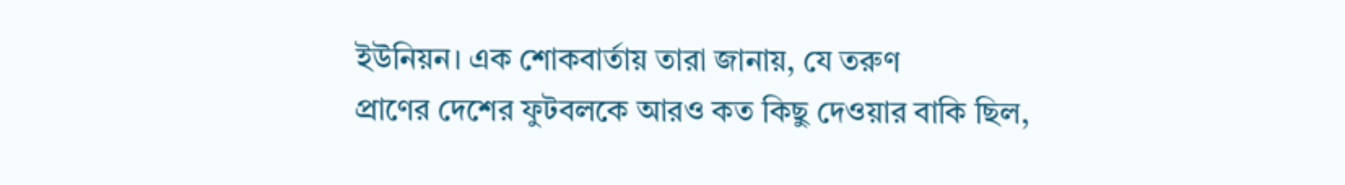ইউনিয়ন। এক শোকবার্তায় তারা জানায়, যে তরুণ
প্রাণের দেশের ফুটবলকে আরও কত কিছু দেওয়ার বাকি ছিল,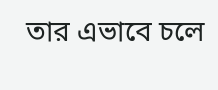তার এভাবে চলে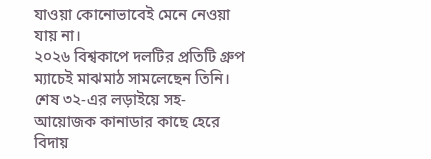যাওয়া কোনোভাবেই মেনে নেওয়া যায় না।
২০২৬ বিশ্বকাপে দলটির প্রতিটি গ্রুপ ম্যাচেই মাঝমাঠ সামলেছেন তিনি। শেষ ৩২-এর লড়াইয়ে সহ-আয়োজক কানাডার কাছে হেরে বিদায়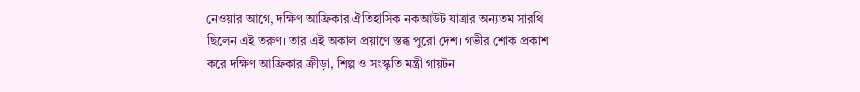নেওয়ার আগে, দক্ষিণ আফ্রিকার ঐতিহাসিক নকআউট যাত্রার অন্যতম সারথি ছিলেন এই তরুণ। তার এই অকাল প্রয়াণে স্তব্ধ পুরো দেশ। গভীর শোক প্রকাশ করে দক্ষিণ আফ্রিকার ক্রীড়া, শিল্প ও সংস্কৃতি মন্ত্রী গায়টন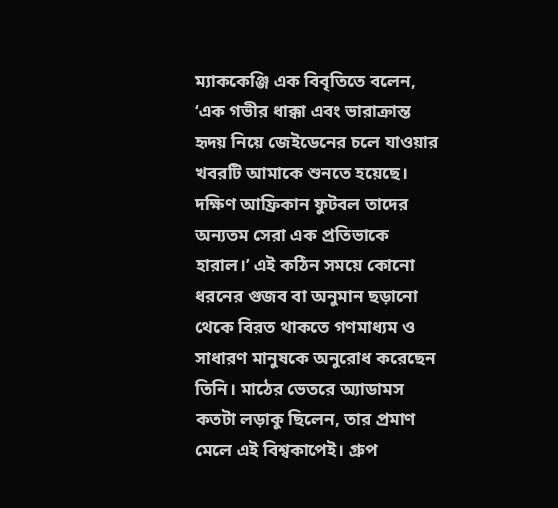ম্যাককেঞ্জি এক বিবৃতিতে বলেন, ‘এক গভীর ধাক্কা এবং ভারাক্রান্ত হৃদয় নিয়ে জেইডেনের চলে যাওয়ার খবরটি আমাকে শুনতে হয়েছে। দক্ষিণ আফ্রিকান ফুটবল তাদের অন্যতম সেরা এক প্রতিভাকে হারাল।’ এই কঠিন সময়ে কোনো ধরনের গুজব বা অনুমান ছড়ানো থেকে বিরত থাকতে গণমাধ্যম ও সাধারণ মানুষকে অনুরোধ করেছেন তিনি। মাঠের ভেতরে অ্যাডামস কতটা লড়াকু ছিলেন, তার প্রমাণ
মেলে এই বিশ্বকাপেই। গ্রুপ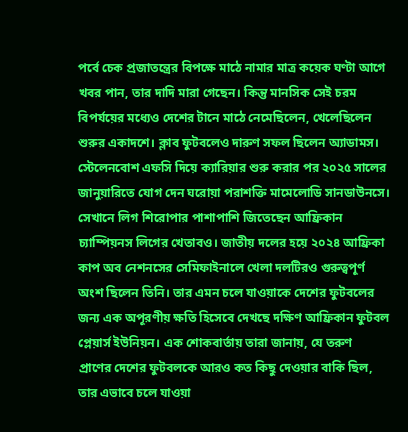পর্বে চেক প্রজাতন্ত্রের বিপক্ষে মাঠে নামার মাত্র কয়েক ঘণ্টা আগে খবর পান, তার দাদি মারা গেছেন। কিন্তু মানসিক সেই চরম বিপর্যয়ের মধ্যেও দেশের টানে মাঠে নেমেছিলেন, খেলেছিলেন শুরুর একাদশে। ক্লাব ফুটবলেও দারুণ সফল ছিলেন অ্যাডামস। স্টেলেনবোশ এফসি দিয়ে ক্যারিয়ার শুরু করার পর ২০২৫ সালের জানুয়ারিতে যোগ দেন ঘরোয়া পরাশক্তি মামেলোডি সানডাউনসে। সেখানে লিগ শিরোপার পাশাপাশি জিতেছেন আফ্রিকান চ্যাম্পিয়নস লিগের খেতাবও। জাতীয় দলের হয়ে ২০২৪ আফ্রিকা কাপ অব নেশনসের সেমিফাইনালে খেলা দলটিরও গুরুত্বপূর্ণ অংশ ছিলেন তিনি। তার এমন চলে যাওয়াকে দেশের ফুটবলের জন্য এক অপূরণীয় ক্ষতি হিসেবে দেখছে দক্ষিণ আফ্রিকান ফুটবল প্লেয়ার্স ইউনিয়ন। এক শোকবার্তায় তারা জানায়, যে তরুণ
প্রাণের দেশের ফুটবলকে আরও কত কিছু দেওয়ার বাকি ছিল, তার এভাবে চলে যাওয়া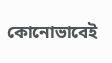কোনোভাবেই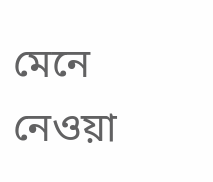মেনে নেওয়া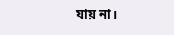যায় না।